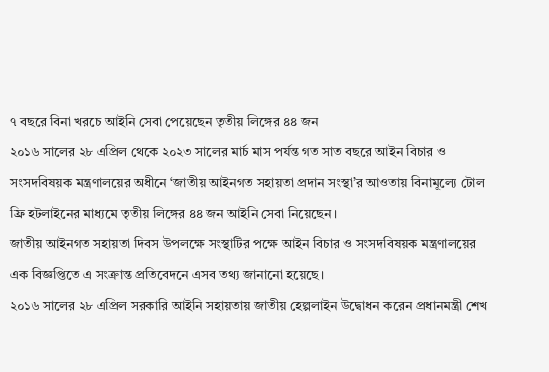৭ বছরে বিনা খরচে আইনি সেবা পেয়েছেন তৃতীয় লিঙ্গের ৪৪ জন
২০১৬ সালের ২৮ এপ্রিল থেকে ২০২৩ সালের মার্চ মাস পর্যন্ত গত সাত বছরে আইন বিচার ও সংসদবিষয়ক মন্ত্রণালয়ের অধীনে ‘জাতীয় আইনগত সহায়তা প্রদান সংস্থা’র আওতায় বিনামূল্যে টোল ফ্রি হটলাইনের মাধ্যমে তৃতীয় লিঙ্গের ৪৪ জন আইনি সেবা নিয়েছেন।
জাতীয় আইনগত সহায়তা দিবস উপলক্ষে সংস্থাটির পক্ষে আইন বিচার ও সংসদবিষয়ক মন্ত্রণালয়ের এক বিজ্ঞপ্তিতে এ সংক্রান্ত প্রতিবেদনে এসব তথ্য জানানো হয়েছে।
২০১৬ সালের ২৮ এপ্রিল সরকারি আইনি সহায়তায় জাতীয় হেল্পলাইন উদ্বোধন করেন প্রধানমন্ত্রী শেখ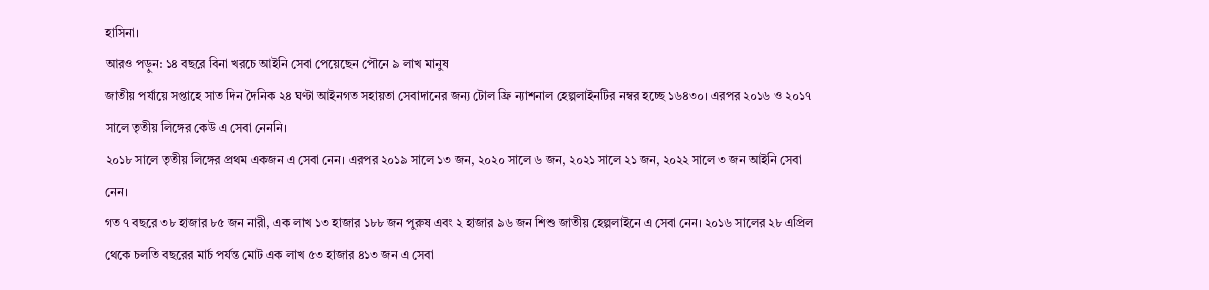হাসিনা।
আরও পড়ুন: ১৪ বছরে বিনা খরচে আইনি সেবা পেয়েছেন পৌনে ৯ লাখ মানুষ
জাতীয় পর্যায়ে সপ্তাহে সাত দিন দৈনিক ২৪ ঘণ্টা আইনগত সহায়তা সেবাদানের জন্য টোল ফ্রি ন্যাশনাল হেল্পলাইনটির নম্বর হচ্ছে ১৬৪৩০। এরপর ২০১৬ ও ২০১৭ সালে তৃতীয় লিঙ্গের কেউ এ সেবা নেননি।
২০১৮ সালে তৃতীয় লিঙ্গের প্রথম একজন এ সেবা নেন। এরপর ২০১৯ সালে ১৩ জন, ২০২০ সালে ৬ জন, ২০২১ সালে ২১ জন, ২০২২ সালে ৩ জন আইনি সেবা নেন।
গত ৭ বছরে ৩৮ হাজার ৮৫ জন নারী, এক লাখ ১৩ হাজার ১৮৮ জন পুরুষ এবং ২ হাজার ৯৬ জন শিশু জাতীয় হেল্পলাইনে এ সেবা নেন। ২০১৬ সালের ২৮ এপ্রিল থেকে চলতি বছরের মার্চ পর্যন্ত মোট এক লাখ ৫৩ হাজার ৪১৩ জন এ সেবা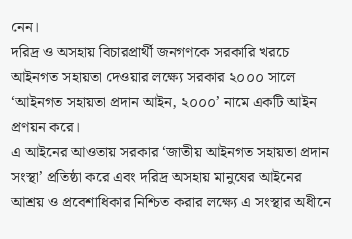নেন।
দরিদ্র ও অসহায় বিচারপ্রার্থী জনগণকে সরকারি খরচে আইনগত সহায়তা দেওয়ার লক্ষ্যে সরকার ২০০০ সালে ‘আইনগত সহায়তা প্রদান আইন, ২০০০’ নামে একটি আইন প্রণয়ন করে।
এ আইনের আওতায় সরকার ‘জাতীয় আইনগত সহায়তা প্রদান সংস্থা’ প্রতিষ্ঠা করে এবং দরিদ্র অসহায় মানুষের আইনের আশ্রয় ও প্রবেশাধিকার নিশ্চিত করার লক্ষ্যে এ সংস্থার অধীনে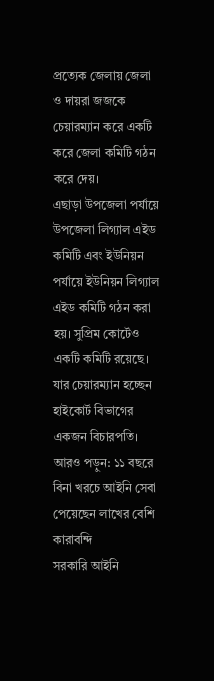প্রত্যেক জেলায় জেলা ও দায়রা জজকে চেয়ারম্যান করে একটি করে জেলা কমিটি গঠন করে দেয়।
এছাড়া উপজেলা পর্যায়ে উপজেলা লিগ্যাল এইড কমিটি এবং ইউনিয়ন পর্যায়ে ইউনিয়ন লিগ্যাল এইড কমিটি গঠন করা হয়। সুপ্রিম কোর্টেও একটি কমিটি রয়েছে। যার চেয়ারম্যান হচ্ছেন হাইকোর্ট বিভাগের একজন বিচারপতি।
আরও পড়ুন: ১১ বছরে বিনা খরচে আইনি সেবা পেয়েছেন লাখের বেশি কারাবন্দি
সরকারি আইনি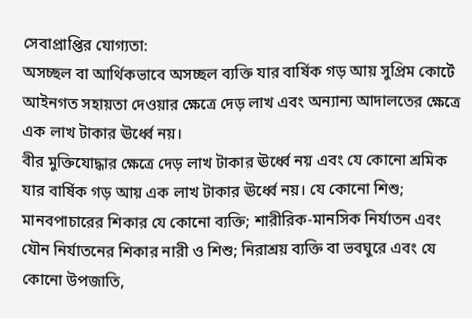সেবাপ্রাপ্তির যোগ্যতা:
অসচ্ছল বা আর্থিকভাবে অসচ্ছল ব্যক্তি যার বার্ষিক গড় আয় সুপ্রিম কোর্টে আইনগত সহায়তা দেওয়ার ক্ষেত্রে দেড় লাখ এবং অন্যান্য আদালতের ক্ষেত্রে এক লাখ টাকার ঊর্ধ্বে নয়।
বীর মুক্তিযোদ্ধার ক্ষেত্রে দেড় লাখ টাকার ঊর্ধ্বে নয় এবং যে কোনো শ্রমিক যার বার্ষিক গড় আয় এক লাখ টাকার ঊর্ধ্বে নয়। যে কোনো শিশু; মানবপাচারের শিকার যে কোনো ব্যক্তি; শারীরিক-মানসিক নির্যাতন এবং যৌন নির্যাতনের শিকার নারী ও শিশু; নিরাশ্রয় ব্যক্তি বা ভবঘুরে এবং যে কোনো উপজাতি,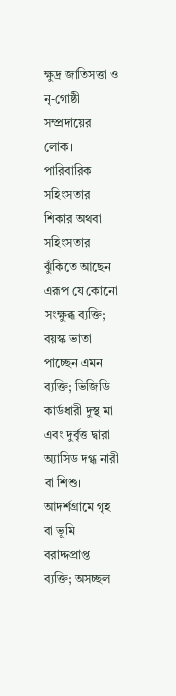ক্ষুদ্র জাতিসত্তা ও নৃ-গোষ্ঠী সম্প্রদায়ের লোক।
পারিবারিক সহিংসতার শিকার অথবা সহিংসতার ঝুঁকিতে আছেন এরূপ যে কোনো সংক্ষুব্ধ ব্যক্তি; বয়স্ক ভাতা পাচ্ছেন এমন ব্যক্তি; ভিজিডি কার্ডধারী দুস্থ মা এবং দুর্বৃত্ত দ্বারা অ্যাসিড দগ্ধ নারী বা শিশু।
আদর্শগ্রামে গৃহ বা ভূমি বরাদ্দপ্রাপ্ত ব্যক্তি; অসচ্ছল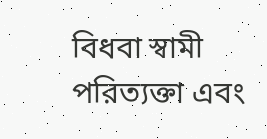বিধবা স্বামী পরিত্যক্তা এবং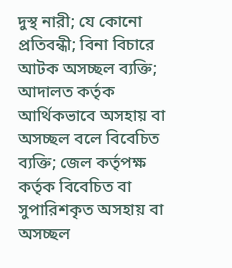দুস্থ নারী; যে কোনো প্রতিবন্ধী; বিনা বিচারে আটক অসচ্ছল ব্যক্তি; আদালত কর্তৃক আর্থিকভাবে অসহায় বা অসচ্ছল বলে বিবেচিত ব্যক্তি; জেল কর্তৃপক্ষ কর্তৃক বিবেচিত বা সুপারিশকৃত অসহায় বা অসচ্ছল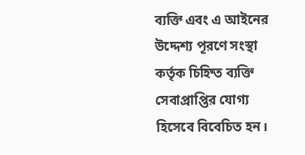ব্যক্তি এবং এ আইনের উদ্দেশ্য পূরণে সংস্থা কর্তৃক চিহ্নিত ব্যক্তি সেবাপ্রাপ্তির যোগ্য হিসেবে বিবেচিত হন।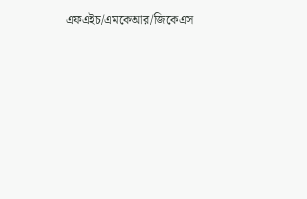এফএইচ/এমকেআর/জিকেএস